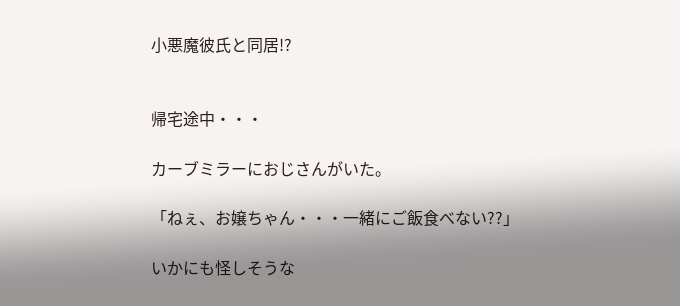小悪魔彼氏と同居!?


帰宅途中・・・

カーブミラーにおじさんがいた。

「ねぇ、お嬢ちゃん・・・一緒にご飯食べない??」

いかにも怪しそうな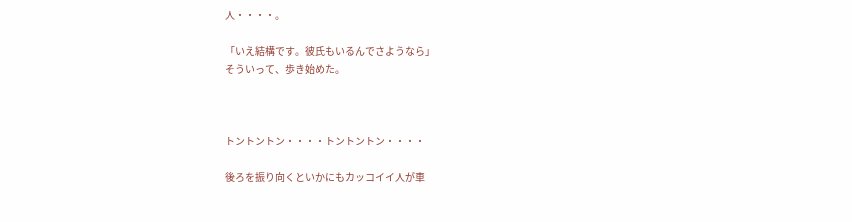人・・・・。

「いえ結構です。彼氏もいるんでさようなら」
そういって、歩き始めた。



トントントン・・・・トントントン・・・・

後ろを振り向くといかにもカッコイイ人が車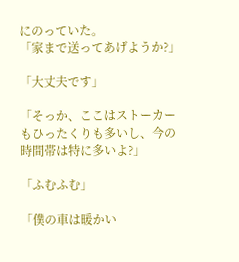にのっていた。
「家まで送ってあげようか?」

「大丈夫です」

「そっか、ここはストーカーもひったくりも多いし、今の時間帯は特に多いよ?」

「ふむふむ」

「僕の車は暖かい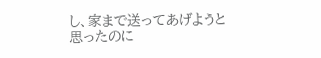し、家まで送ってあげようと思ったのに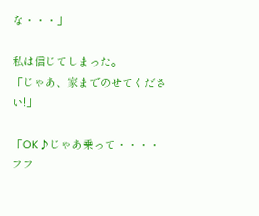な・・・」

私は信じてしまった。
「じゃあ、家までのせてください!」

「OK♪じゃあ乗って・・・・フフ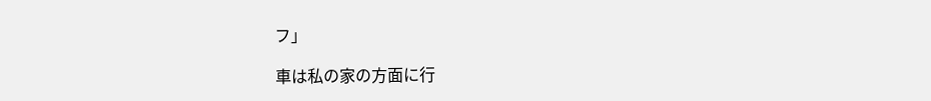フ」

車は私の家の方面に行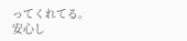ってくれてる。
安心し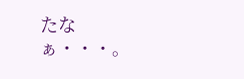たなぁ・・・。